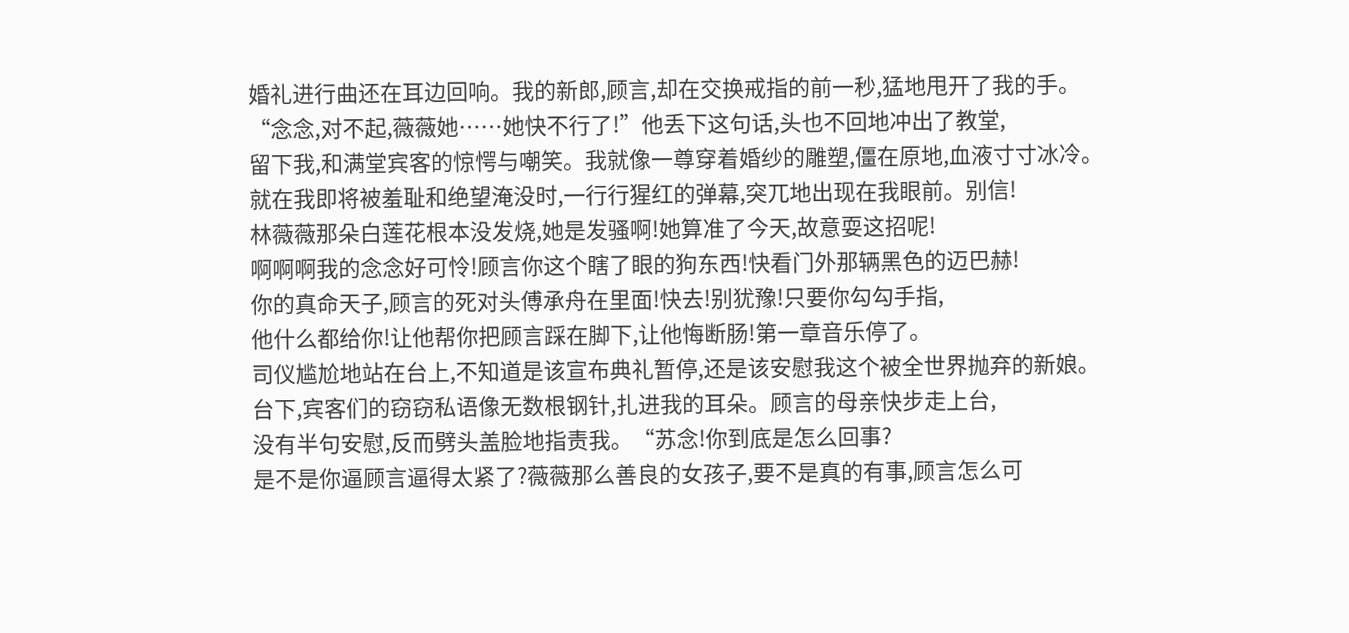婚礼进行曲还在耳边回响。我的新郎,顾言,却在交换戒指的前一秒,猛地甩开了我的手。
“念念,对不起,薇薇她……她快不行了!”他丢下这句话,头也不回地冲出了教堂,
留下我,和满堂宾客的惊愕与嘲笑。我就像一尊穿着婚纱的雕塑,僵在原地,血液寸寸冰冷。
就在我即将被羞耻和绝望淹没时,一行行猩红的弹幕,突兀地出现在我眼前。别信!
林薇薇那朵白莲花根本没发烧,她是发骚啊!她算准了今天,故意耍这招呢!
啊啊啊我的念念好可怜!顾言你这个瞎了眼的狗东西!快看门外那辆黑色的迈巴赫!
你的真命天子,顾言的死对头傅承舟在里面!快去!别犹豫!只要你勾勾手指,
他什么都给你!让他帮你把顾言踩在脚下,让他悔断肠!第一章音乐停了。
司仪尴尬地站在台上,不知道是该宣布典礼暂停,还是该安慰我这个被全世界抛弃的新娘。
台下,宾客们的窃窃私语像无数根钢针,扎进我的耳朵。顾言的母亲快步走上台,
没有半句安慰,反而劈头盖脸地指责我。“苏念!你到底是怎么回事?
是不是你逼顾言逼得太紧了?薇薇那么善良的女孩子,要不是真的有事,顾言怎么可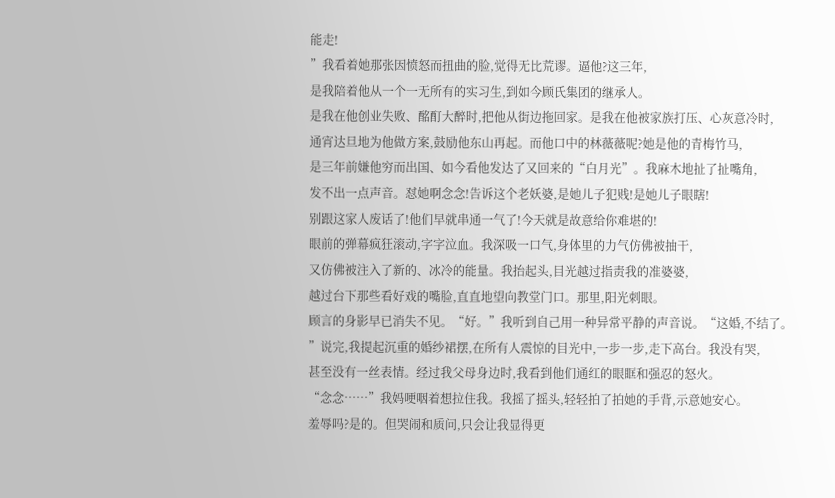能走!
”我看着她那张因愤怒而扭曲的脸,觉得无比荒谬。逼他?这三年,
是我陪着他从一个一无所有的实习生,到如今顾氏集团的继承人。
是我在他创业失败、酩酊大醉时,把他从街边拖回家。是我在他被家族打压、心灰意冷时,
通宵达旦地为他做方案,鼓励他东山再起。而他口中的林薇薇呢?她是他的青梅竹马,
是三年前嫌他穷而出国、如今看他发达了又回来的“白月光”。我麻木地扯了扯嘴角,
发不出一点声音。怼她啊念念!告诉这个老妖婆,是她儿子犯贱!是她儿子眼瞎!
别跟这家人废话了!他们早就串通一气了!今天就是故意给你难堪的!
眼前的弹幕疯狂滚动,字字泣血。我深吸一口气,身体里的力气仿佛被抽干,
又仿佛被注入了新的、冰冷的能量。我抬起头,目光越过指责我的准婆婆,
越过台下那些看好戏的嘴脸,直直地望向教堂门口。那里,阳光刺眼。
顾言的身影早已消失不见。“好。”我听到自己用一种异常平静的声音说。“这婚,不结了。
”说完,我提起沉重的婚纱裙摆,在所有人震惊的目光中,一步一步,走下高台。我没有哭,
甚至没有一丝表情。经过我父母身边时,我看到他们通红的眼眶和强忍的怒火。
“念念……”我妈哽咽着想拉住我。我摇了摇头,轻轻拍了拍她的手背,示意她安心。
羞辱吗?是的。但哭闹和质问,只会让我显得更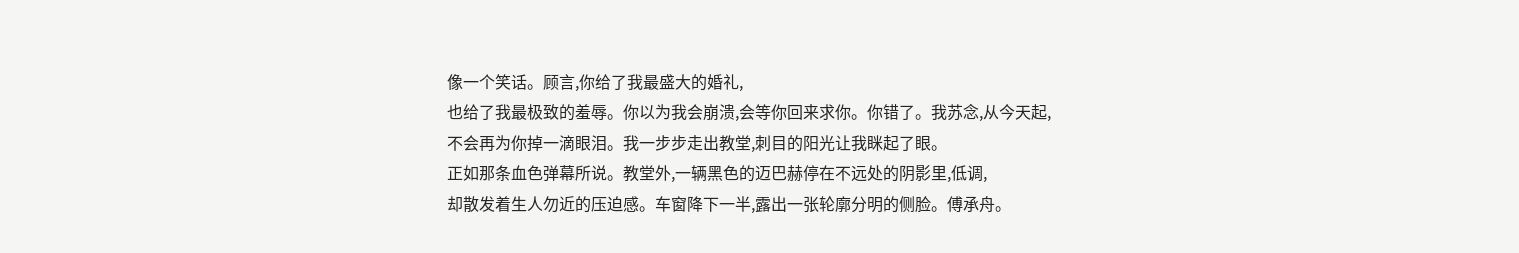像一个笑话。顾言,你给了我最盛大的婚礼,
也给了我最极致的羞辱。你以为我会崩溃,会等你回来求你。你错了。我苏念,从今天起,
不会再为你掉一滴眼泪。我一步步走出教堂,刺目的阳光让我眯起了眼。
正如那条血色弹幕所说。教堂外,一辆黑色的迈巴赫停在不远处的阴影里,低调,
却散发着生人勿近的压迫感。车窗降下一半,露出一张轮廓分明的侧脸。傅承舟。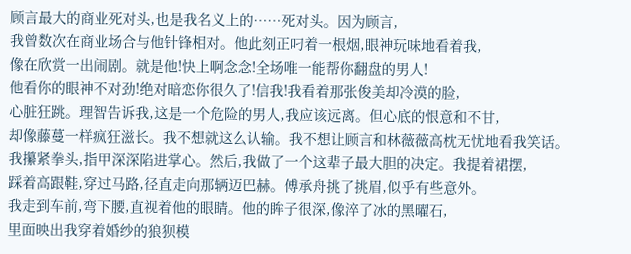顾言最大的商业死对头,也是我名义上的……死对头。因为顾言,
我曾数次在商业场合与他针锋相对。他此刻正叼着一根烟,眼神玩味地看着我,
像在欣赏一出闹剧。就是他!快上啊念念!全场唯一能帮你翻盘的男人!
他看你的眼神不对劲!绝对暗恋你很久了!信我!我看着那张俊美却冷漠的脸,
心脏狂跳。理智告诉我,这是一个危险的男人,我应该远离。但心底的恨意和不甘,
却像藤蔓一样疯狂滋长。我不想就这么认输。我不想让顾言和林薇薇高枕无忧地看我笑话。
我攥紧拳头,指甲深深陷进掌心。然后,我做了一个这辈子最大胆的决定。我提着裙摆,
踩着高跟鞋,穿过马路,径直走向那辆迈巴赫。傅承舟挑了挑眉,似乎有些意外。
我走到车前,弯下腰,直视着他的眼睛。他的眸子很深,像淬了冰的黑曜石,
里面映出我穿着婚纱的狼狈模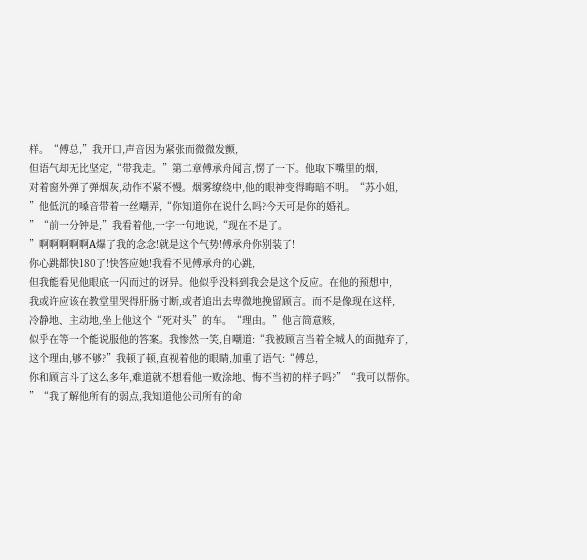样。“傅总,”我开口,声音因为紧张而微微发颤,
但语气却无比坚定,“带我走。”第二章傅承舟闻言,愣了一下。他取下嘴里的烟,
对着窗外弹了弹烟灰,动作不紧不慢。烟雾缭绕中,他的眼神变得晦暗不明。“苏小姐,
”他低沉的嗓音带着一丝嘲弄,“你知道你在说什么吗?今天可是你的婚礼。
”“前一分钟是,”我看着他,一字一句地说,“现在不是了。
”啊啊啊啊啊A爆了我的念念!就是这个气势!傅承舟你别装了!
你心跳都快180了!快答应她!我看不见傅承舟的心跳,
但我能看见他眼底一闪而过的讶异。他似乎没料到我会是这个反应。在他的预想中,
我或许应该在教堂里哭得肝肠寸断,或者追出去卑微地挽留顾言。而不是像现在这样,
冷静地、主动地,坐上他这个“死对头”的车。“理由。”他言简意赅,
似乎在等一个能说服他的答案。我惨然一笑,自嘲道:“我被顾言当着全城人的面抛弃了,
这个理由,够不够?”我顿了顿,直视着他的眼睛,加重了语气:“傅总,
你和顾言斗了这么多年,难道就不想看他一败涂地、悔不当初的样子吗?”“我可以帮你。
”“我了解他所有的弱点,我知道他公司所有的命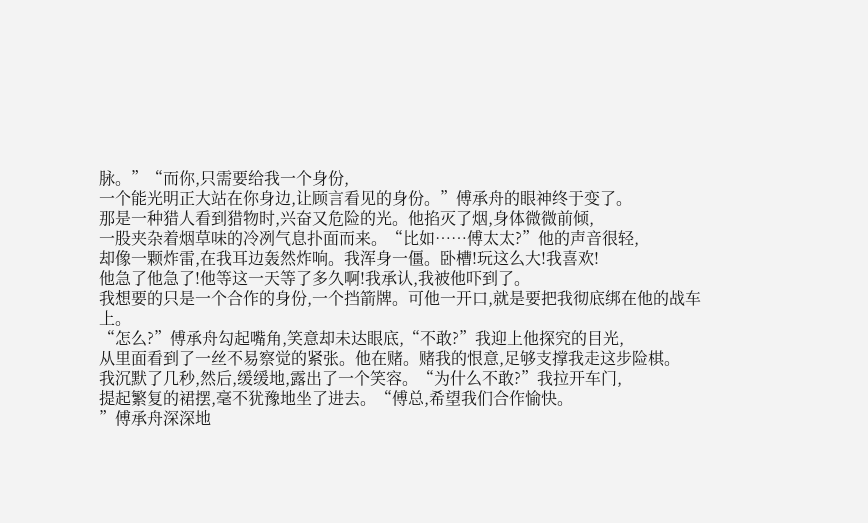脉。”“而你,只需要给我一个身份,
一个能光明正大站在你身边,让顾言看见的身份。”傅承舟的眼神终于变了。
那是一种猎人看到猎物时,兴奋又危险的光。他掐灭了烟,身体微微前倾,
一股夹杂着烟草味的冷冽气息扑面而来。“比如……傅太太?”他的声音很轻,
却像一颗炸雷,在我耳边轰然炸响。我浑身一僵。卧槽!玩这么大!我喜欢!
他急了他急了!他等这一天等了多久啊!我承认,我被他吓到了。
我想要的只是一个合作的身份,一个挡箭牌。可他一开口,就是要把我彻底绑在他的战车上。
“怎么?”傅承舟勾起嘴角,笑意却未达眼底,“不敢?”我迎上他探究的目光,
从里面看到了一丝不易察觉的紧张。他在赌。赌我的恨意,足够支撑我走这步险棋。
我沉默了几秒,然后,缓缓地,露出了一个笑容。“为什么不敢?”我拉开车门,
提起繁复的裙摆,毫不犹豫地坐了进去。“傅总,希望我们合作愉快。
”傅承舟深深地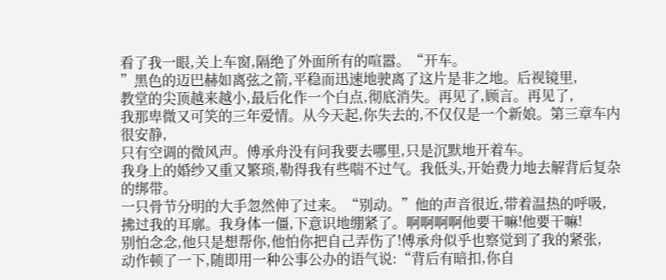看了我一眼,关上车窗,隔绝了外面所有的喧嚣。“开车。
”黑色的迈巴赫如离弦之箭,平稳而迅速地驶离了这片是非之地。后视镜里,
教堂的尖顶越来越小,最后化作一个白点,彻底消失。再见了,顾言。再见了,
我那卑微又可笑的三年爱情。从今天起,你失去的,不仅仅是一个新娘。第三章车内很安静,
只有空调的微风声。傅承舟没有问我要去哪里,只是沉默地开着车。
我身上的婚纱又重又繁琐,勒得我有些喘不过气。我低头,开始费力地去解背后复杂的绑带。
一只骨节分明的大手忽然伸了过来。“别动。”他的声音很近,带着温热的呼吸,
拂过我的耳廓。我身体一僵,下意识地绷紧了。啊啊啊啊他要干嘛!他要干嘛!
别怕念念,他只是想帮你,他怕你把自己弄伤了!傅承舟似乎也察觉到了我的紧张,
动作顿了一下,随即用一种公事公办的语气说:“背后有暗扣,你自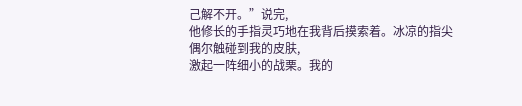己解不开。”说完,
他修长的手指灵巧地在我背后摸索着。冰凉的指尖偶尔触碰到我的皮肤,
激起一阵细小的战栗。我的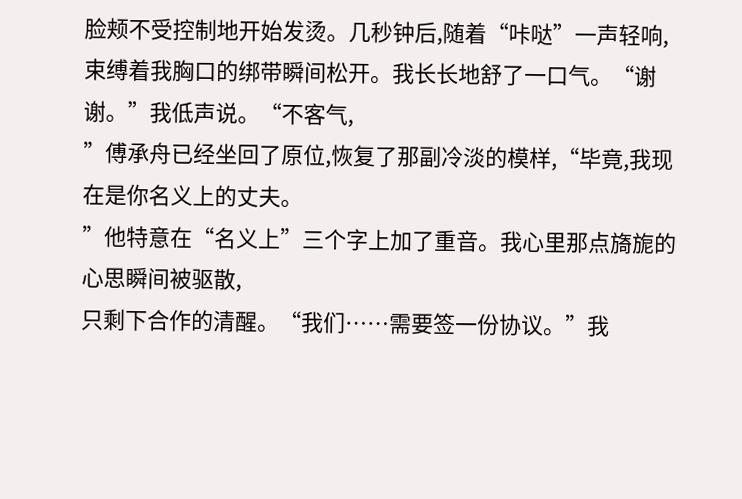脸颊不受控制地开始发烫。几秒钟后,随着“咔哒”一声轻响,
束缚着我胸口的绑带瞬间松开。我长长地舒了一口气。“谢谢。”我低声说。“不客气,
”傅承舟已经坐回了原位,恢复了那副冷淡的模样,“毕竟,我现在是你名义上的丈夫。
”他特意在“名义上”三个字上加了重音。我心里那点旖旎的心思瞬间被驱散,
只剩下合作的清醒。“我们……需要签一份协议。”我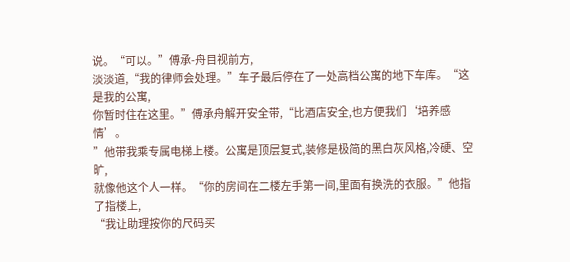说。“可以。”傅承-舟目视前方,
淡淡道,“我的律师会处理。”车子最后停在了一处高档公寓的地下车库。“这是我的公寓,
你暂时住在这里。”傅承舟解开安全带,“比酒店安全,也方便我们‘培养感情’。
”他带我乘专属电梯上楼。公寓是顶层复式,装修是极简的黑白灰风格,冷硬、空旷,
就像他这个人一样。“你的房间在二楼左手第一间,里面有换洗的衣服。”他指了指楼上,
“我让助理按你的尺码买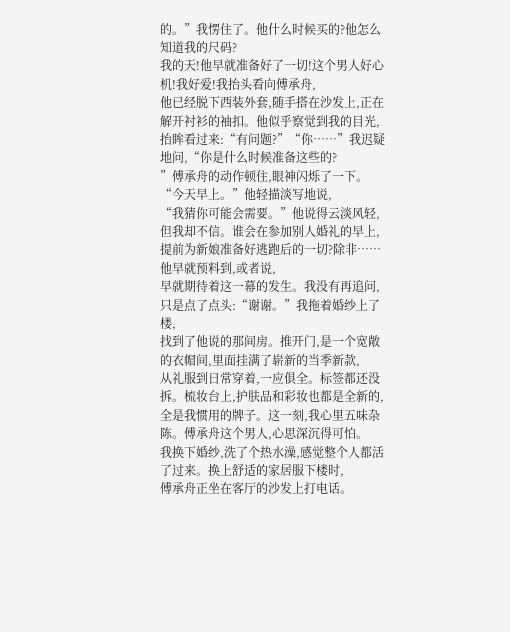的。”我愣住了。他什么时候买的?他怎么知道我的尺码?
我的天!他早就准备好了一切!这个男人好心机!我好爱!我抬头看向傅承舟,
他已经脱下西装外套,随手搭在沙发上,正在解开衬衫的袖扣。他似乎察觉到我的目光,
抬眸看过来:“有问题?”“你……”我迟疑地问,“你是什么时候准备这些的?
”傅承舟的动作顿住,眼神闪烁了一下。“今天早上。”他轻描淡写地说,
“我猜你可能会需要。”他说得云淡风轻,但我却不信。谁会在参加别人婚礼的早上,
提前为新娘准备好逃跑后的一切?除非……他早就预料到,或者说,
早就期待着这一幕的发生。我没有再追问,只是点了点头:“谢谢。”我拖着婚纱上了楼,
找到了他说的那间房。推开门,是一个宽敞的衣帽间,里面挂满了崭新的当季新款,
从礼服到日常穿着,一应俱全。标签都还没拆。梳妆台上,护肤品和彩妆也都是全新的,
全是我惯用的牌子。这一刻,我心里五味杂陈。傅承舟这个男人,心思深沉得可怕。
我换下婚纱,洗了个热水澡,感觉整个人都活了过来。换上舒适的家居服下楼时,
傅承舟正坐在客厅的沙发上打电话。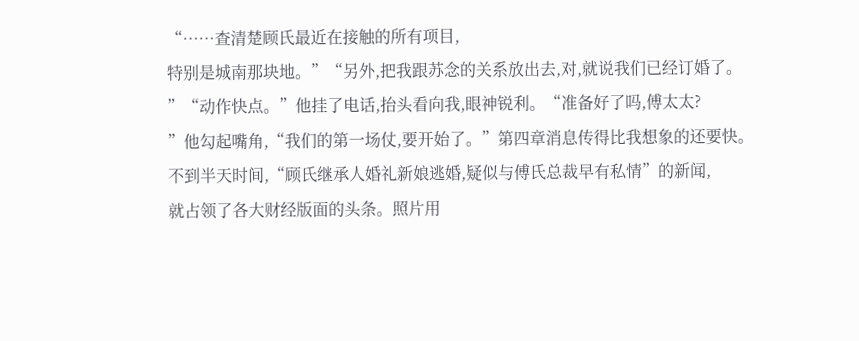“……查清楚顾氏最近在接触的所有项目,
特别是城南那块地。”“另外,把我跟苏念的关系放出去,对,就说我们已经订婚了。
”“动作快点。”他挂了电话,抬头看向我,眼神锐利。“准备好了吗,傅太太?
”他勾起嘴角,“我们的第一场仗,要开始了。”第四章消息传得比我想象的还要快。
不到半天时间,“顾氏继承人婚礼新娘逃婚,疑似与傅氏总裁早有私情”的新闻,
就占领了各大财经版面的头条。照片用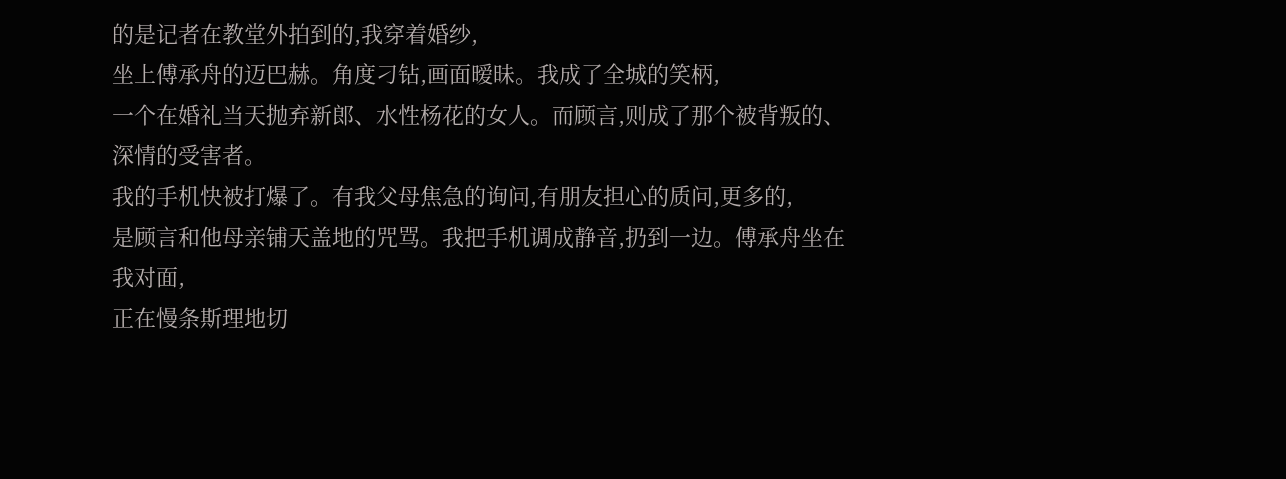的是记者在教堂外拍到的,我穿着婚纱,
坐上傅承舟的迈巴赫。角度刁钻,画面暧昧。我成了全城的笑柄,
一个在婚礼当天抛弃新郎、水性杨花的女人。而顾言,则成了那个被背叛的、深情的受害者。
我的手机快被打爆了。有我父母焦急的询问,有朋友担心的质问,更多的,
是顾言和他母亲铺天盖地的咒骂。我把手机调成静音,扔到一边。傅承舟坐在我对面,
正在慢条斯理地切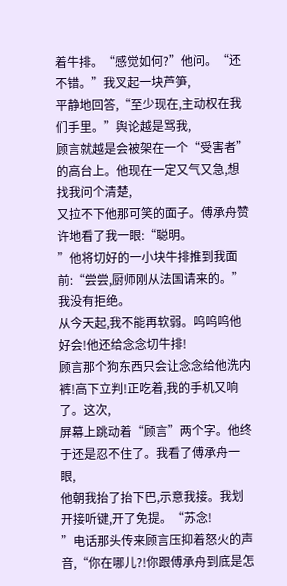着牛排。“感觉如何?”他问。“还不错。”我叉起一块芦笋,
平静地回答,“至少现在,主动权在我们手里。”舆论越是骂我,
顾言就越是会被架在一个“受害者”的高台上。他现在一定又气又急,想找我问个清楚,
又拉不下他那可笑的面子。傅承舟赞许地看了我一眼:“聪明。
”他将切好的一小块牛排推到我面前:“尝尝,厨师刚从法国请来的。”我没有拒绝。
从今天起,我不能再软弱。呜呜呜他好会!他还给念念切牛排!
顾言那个狗东西只会让念念给他洗内裤!高下立判!正吃着,我的手机又响了。这次,
屏幕上跳动着“顾言”两个字。他终于还是忍不住了。我看了傅承舟一眼,
他朝我抬了抬下巴,示意我接。我划开接听键,开了免提。“苏念!
”电话那头传来顾言压抑着怒火的声音,“你在哪儿?!你跟傅承舟到底是怎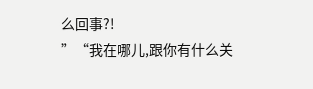么回事?!
”“我在哪儿,跟你有什么关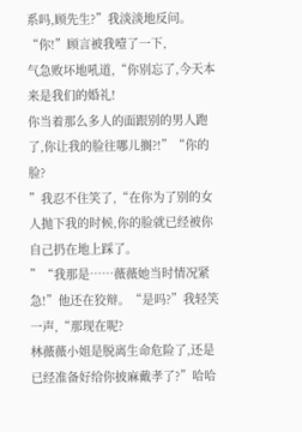系吗,顾先生?”我淡淡地反问。“你!”顾言被我噎了一下,
气急败坏地吼道,“你别忘了,今天本来是我们的婚礼!
你当着那么多人的面跟别的男人跑了,你让我的脸往哪儿搁?!”“你的脸?
”我忍不住笑了,“在你为了别的女人抛下我的时候,你的脸就已经被你自己扔在地上踩了。
”“我那是……薇薇她当时情况紧急!”他还在狡辩。“是吗?”我轻笑一声,“那现在呢?
林薇薇小姐是脱离生命危险了,还是已经准备好给你披麻戴孝了?”哈哈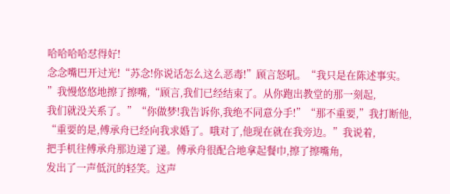哈哈哈哈怼得好!
念念嘴巴开过光!“苏念!你说话怎么这么恶毒!”顾言怒吼。“我只是在陈述事实。
”我慢悠悠地擦了擦嘴,“顾言,我们已经结束了。从你跑出教堂的那一刻起,
我们就没关系了。”“你做梦!我告诉你,我绝不同意分手!”“那不重要,”我打断他,
“重要的是,傅承舟已经向我求婚了。哦对了,他现在就在我旁边。”我说着,
把手机往傅承舟那边递了递。傅承舟很配合地拿起餐巾,擦了擦嘴角,
发出了一声低沉的轻笑。这声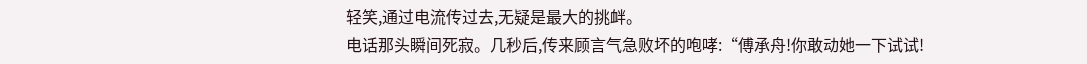轻笑,通过电流传过去,无疑是最大的挑衅。
电话那头瞬间死寂。几秒后,传来顾言气急败坏的咆哮:“傅承舟!你敢动她一下试试!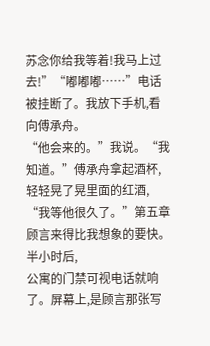苏念你给我等着!我马上过去!”“嘟嘟嘟……”电话被挂断了。我放下手机,看向傅承舟。
“他会来的。”我说。“我知道。”傅承舟拿起酒杯,轻轻晃了晃里面的红酒,
“我等他很久了。”第五章顾言来得比我想象的要快。半小时后,
公寓的门禁可视电话就响了。屏幕上,是顾言那张写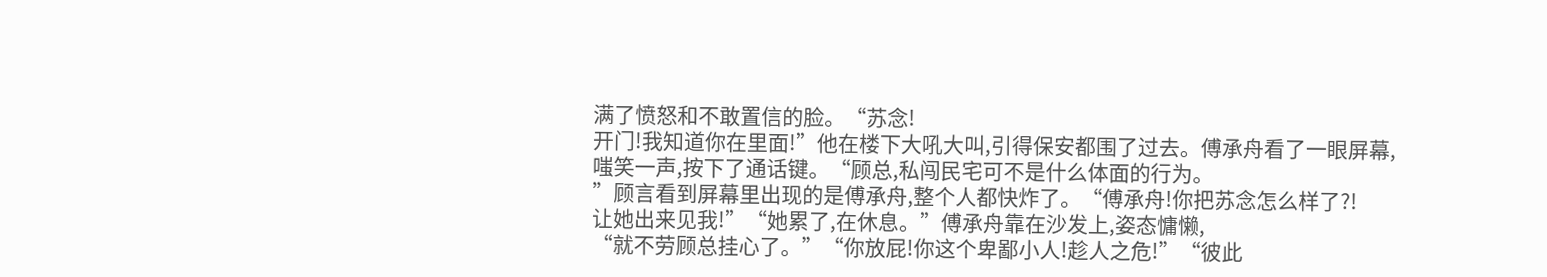满了愤怒和不敢置信的脸。“苏念!
开门!我知道你在里面!”他在楼下大吼大叫,引得保安都围了过去。傅承舟看了一眼屏幕,
嗤笑一声,按下了通话键。“顾总,私闯民宅可不是什么体面的行为。
”顾言看到屏幕里出现的是傅承舟,整个人都快炸了。“傅承舟!你把苏念怎么样了?!
让她出来见我!”“她累了,在休息。”傅承舟靠在沙发上,姿态慵懒,
“就不劳顾总挂心了。”“你放屁!你这个卑鄙小人!趁人之危!”“彼此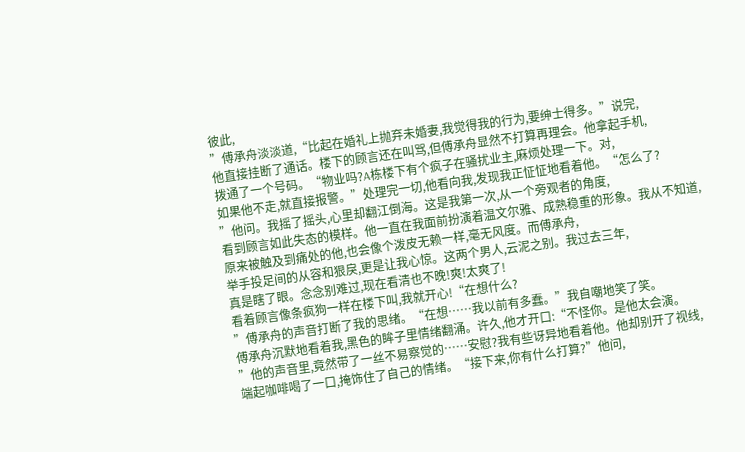彼此,
”傅承舟淡淡道,“比起在婚礼上抛弃未婚妻,我觉得我的行为,要绅士得多。”说完,
他直接挂断了通话。楼下的顾言还在叫骂,但傅承舟显然不打算再理会。他拿起手机,
拨通了一个号码。“物业吗?A栋楼下有个疯子在骚扰业主,麻烦处理一下。对,
如果他不走,就直接报警。”处理完一切,他看向我,发现我正怔怔地看着他。“怎么了?
”他问。我摇了摇头,心里却翻江倒海。这是我第一次,从一个旁观者的角度,
看到顾言如此失态的模样。他一直在我面前扮演着温文尔雅、成熟稳重的形象。我从不知道,
原来被触及到痛处的他,也会像个泼皮无赖一样,毫无风度。而傅承舟,
举手投足间的从容和狠戾,更是让我心惊。这两个男人,云泥之别。我过去三年,
真是瞎了眼。念念别难过,现在看清也不晚!爽!太爽了!
看着顾言像条疯狗一样在楼下叫,我就开心!“在想什么?
”傅承舟的声音打断了我的思绪。“在想……我以前有多蠢。”我自嘲地笑了笑。
傅承舟沉默地看着我,黑色的眸子里情绪翻涌。许久,他才开口:“不怪你。是他太会演。
”他的声音里,竟然带了一丝不易察觉的……安慰?我有些讶异地看着他。他却别开了视线,
端起咖啡喝了一口,掩饰住了自己的情绪。“接下来,你有什么打算?”他问,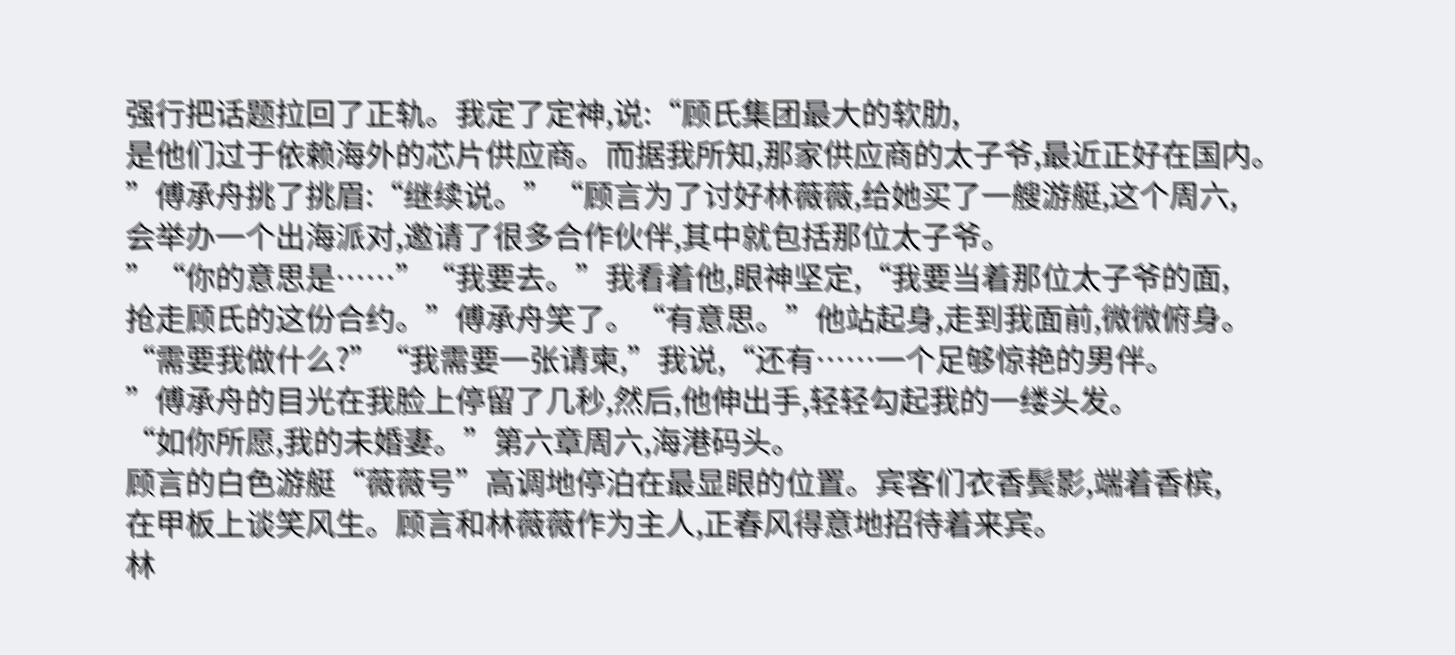强行把话题拉回了正轨。我定了定神,说:“顾氏集团最大的软肋,
是他们过于依赖海外的芯片供应商。而据我所知,那家供应商的太子爷,最近正好在国内。
”傅承舟挑了挑眉:“继续说。”“顾言为了讨好林薇薇,给她买了一艘游艇,这个周六,
会举办一个出海派对,邀请了很多合作伙伴,其中就包括那位太子爷。
”“你的意思是……”“我要去。”我看着他,眼神坚定,“我要当着那位太子爷的面,
抢走顾氏的这份合约。”傅承舟笑了。“有意思。”他站起身,走到我面前,微微俯身。
“需要我做什么?”“我需要一张请柬,”我说,“还有……一个足够惊艳的男伴。
”傅承舟的目光在我脸上停留了几秒,然后,他伸出手,轻轻勾起我的一缕头发。
“如你所愿,我的未婚妻。”第六章周六,海港码头。
顾言的白色游艇“薇薇号”高调地停泊在最显眼的位置。宾客们衣香鬓影,端着香槟,
在甲板上谈笑风生。顾言和林薇薇作为主人,正春风得意地招待着来宾。
林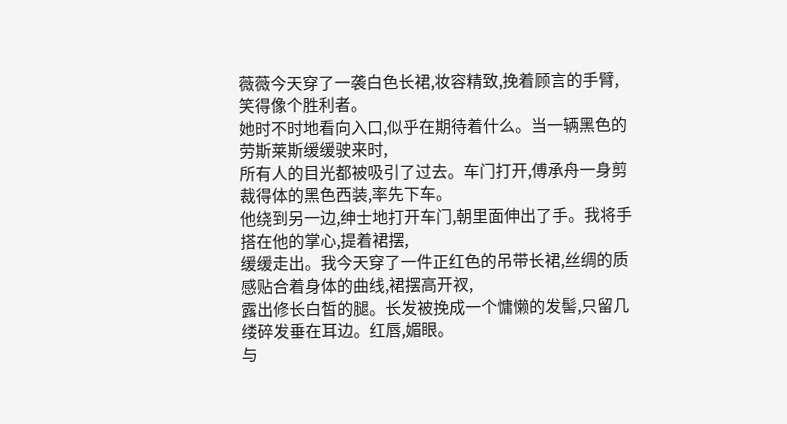薇薇今天穿了一袭白色长裙,妆容精致,挽着顾言的手臂,笑得像个胜利者。
她时不时地看向入口,似乎在期待着什么。当一辆黑色的劳斯莱斯缓缓驶来时,
所有人的目光都被吸引了过去。车门打开,傅承舟一身剪裁得体的黑色西装,率先下车。
他绕到另一边,绅士地打开车门,朝里面伸出了手。我将手搭在他的掌心,提着裙摆,
缓缓走出。我今天穿了一件正红色的吊带长裙,丝绸的质感贴合着身体的曲线,裙摆高开衩,
露出修长白皙的腿。长发被挽成一个慵懒的发髻,只留几缕碎发垂在耳边。红唇,媚眼。
与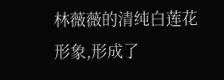林薇薇的清纯白莲花形象,形成了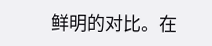鲜明的对比。在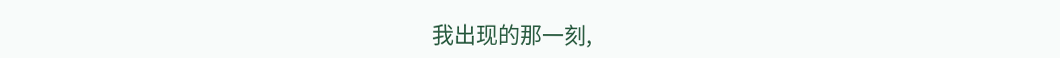我出现的那一刻,